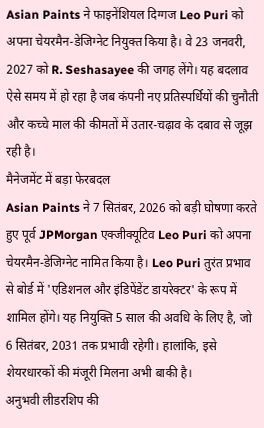Asian Paints ने फाइनेंशियल दिग्गज Leo Puri को अपना चेयरमैन-डेजिग्नेट नियुक्त किया है। वे 23 जनवरी, 2027 को R. Seshasayee की जगह लेंगे। यह बदलाव ऐसे समय में हो रहा है जब कंपनी नए प्रतिस्पर्धियों की चुनौती और कच्चे माल की कीमतों में उतार-चढ़ाव के दबाव से जूझ रही है।
मैनेजमेंट में बड़ा फेरबदल
Asian Paints ने 7 सितंबर, 2026 को बड़ी घोषणा करते हुए पूर्व JPMorgan एक्जीक्यूटिव Leo Puri को अपना चेयरमैन-डेजिग्नेट नामित किया है। Leo Puri तुरंत प्रभाव से बोर्ड में 'एडिशनल और इंडिपेंडेंट डायरेक्टर' के रूप में शामिल होंगे। यह नियुक्ति 5 साल की अवधि के लिए है, जो 6 सितंबर, 2031 तक प्रभावी रहेगी। हालांकि, इसे शेयरधारकों की मंजूरी मिलना अभी बाकी है।
अनुभवी लीडरशिप की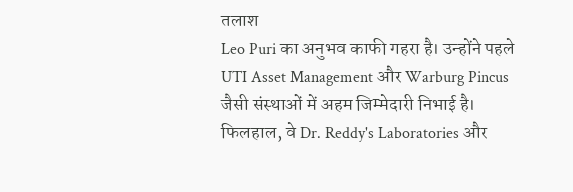तलाश
Leo Puri का अनुभव काफी गहरा है। उन्होंने पहले UTI Asset Management और Warburg Pincus जैसी संस्थाओं में अहम जिम्मेदारी निभाई है। फिलहाल, वे Dr. Reddy's Laboratories और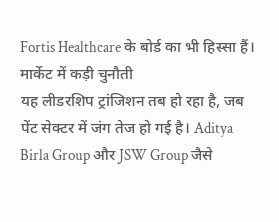Fortis Healthcare के बोर्ड का भी हिस्सा हैं।
मार्केट में कड़ी चुनौती
यह लीडरशिप ट्रांजिशन तब हो रहा है, जब पेंट सेक्टर में जंग तेज हो गई है। Aditya Birla Group और JSW Group जैसे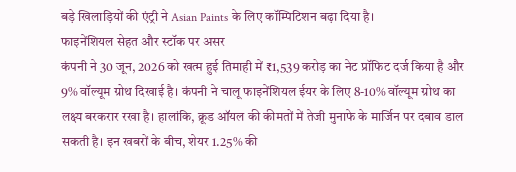बड़े खिलाड़ियों की एंट्री ने Asian Paints के लिए कॉम्पिटिशन बढ़ा दिया है।
फाइनेंशियल सेहत और स्टॉक पर असर
कंपनी ने 30 जून, 2026 को खत्म हुई तिमाही में ₹1,539 करोड़ का नेट प्रॉफिट दर्ज किया है और 9% वॉल्यूम ग्रोथ दिखाई है। कंपनी ने चालू फाइनेंशियल ईयर के लिए 8-10% वॉल्यूम ग्रोथ का लक्ष्य बरकरार रखा है। हालांकि, क्रूड ऑयल की कीमतों में तेजी मुनाफे के मार्जिन पर दबाव डाल सकती है। इन खबरों के बीच, शेयर 1.25% की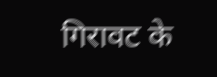गिरावट के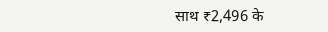साथ ₹2,496 के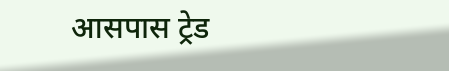आसपास ट्रेड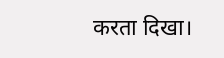करता दिखा।